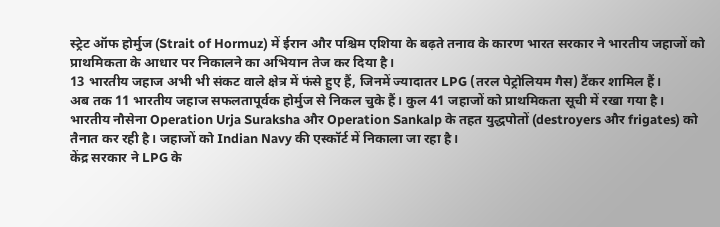स्ट्रेट ऑफ होर्मुज (Strait of Hormuz) में ईरान और पश्चिम एशिया के बढ़ते तनाव के कारण भारत सरकार ने भारतीय जहाजों को प्राथमिकता के आधार पर निकालने का अभियान तेज कर दिया है।
13 भारतीय जहाज अभी भी संकट वाले क्षेत्र में फंसे हुए हैं, जिनमें ज्यादातर LPG (तरल पेट्रोलियम गैस) टैंकर शामिल हैं।
अब तक 11 भारतीय जहाज सफलतापूर्वक होर्मुज से निकल चुके हैं। कुल 41 जहाजों को प्राथमिकता सूची में रखा गया है।
भारतीय नौसेना Operation Urja Suraksha और Operation Sankalp के तहत युद्धपोतों (destroyers और frigates) को तैनात कर रही है। जहाजों को Indian Navy की एस्कॉर्ट में निकाला जा रहा है।
केंद्र सरकार ने LPG के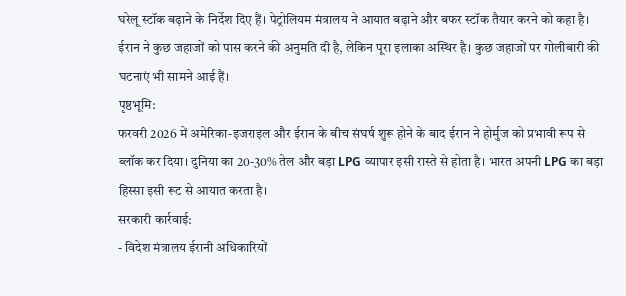घरेलू स्टॉक बढ़ाने के निर्देश दिए हैं। पेट्रोलियम मंत्रालय ने आयात बढ़ाने और बफर स्टॉक तैयार करने को कहा है।
ईरान ने कुछ जहाजों को पास करने की अनुमति दी है, लेकिन पूरा इलाका अस्थिर है। कुछ जहाजों पर गोलीबारी की घटनाएं भी सामने आई हैं।
पृष्ठभूमि:
फरवरी 2026 में अमेरिका-इजराइल और ईरान के बीच संघर्ष शुरू होने के बाद ईरान ने होर्मुज को प्रभावी रूप से ब्लॉक कर दिया। दुनिया का 20-30% तेल और बड़ा LPG व्यापार इसी रास्ते से होता है। भारत अपनी LPG का बड़ा हिस्सा इसी रूट से आयात करता है।
सरकारी कार्रवाई:
- विदेश मंत्रालय ईरानी अधिकारियों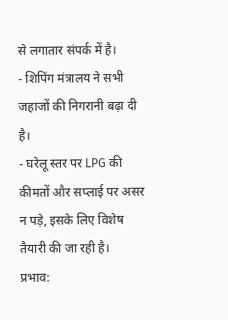से लगातार संपर्क में है।
- शिपिंग मंत्रालय ने सभी जहाजों की निगरानी बढ़ा दी है।
- घरेलू स्तर पर LPG की कीमतों और सप्लाई पर असर न पड़े, इसके लिए विशेष तैयारी की जा रही है।
प्रभाव: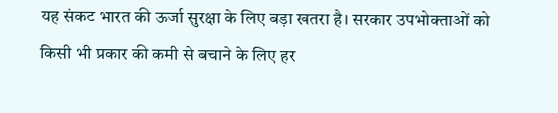यह संकट भारत की ऊर्जा सुरक्षा के लिए बड़ा खतरा है। सरकार उपभोक्ताओं को किसी भी प्रकार की कमी से बचाने के लिए हर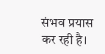संभव प्रयास कर रही है।